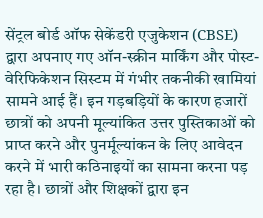सेंट्रल बोर्ड ऑफ सेकेंडरी एजुकेशन (CBSE) द्वारा अपनाए गए ऑन-स्क्रीन मार्किंग और पोस्ट-वेरिफिकेशन सिस्टम में गंभीर तकनीकी खामियां सामने आई हैं। इन गड़बड़ियों के कारण हजारों छात्रों को अपनी मूल्यांकित उत्तर पुस्तिकाओं को प्राप्त करने और पुनर्मूल्यांकन के लिए आवेदन करने में भारी कठिनाइयों का सामना करना पड़ रहा है। छात्रों और शिक्षकों द्वारा इन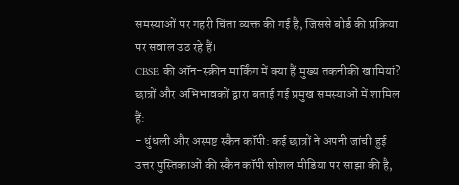समस्याओं पर गहरी चिंता व्यक्त की गई है, जिससे बोर्ड की प्रक्रिया पर सवाल उठ रहे हैं।
CBSE की ऑन-स्क्रीन मार्किंग में क्या हैं मुख्य तकनीकी खामियां?
छात्रों और अभिभावकों द्वारा बताई गई प्रमुख समस्याओं में शामिल हैं:
- धुंधली और अस्पष्ट स्कैन कॉपी: कई छात्रों ने अपनी जांची हुई उत्तर पुस्तिकाओं की स्कैन कॉपी सोशल मीडिया पर साझा की है,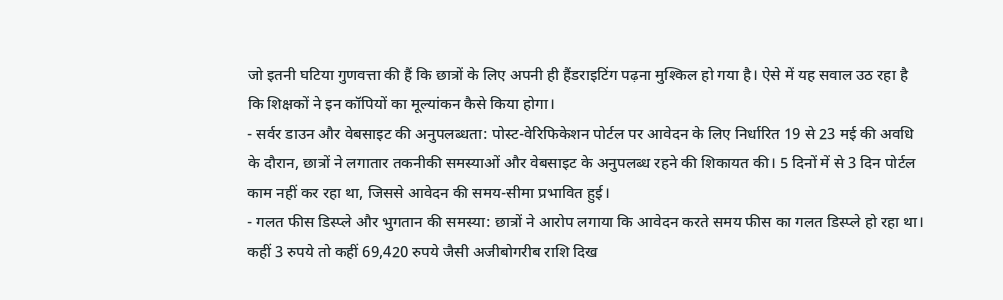जो इतनी घटिया गुणवत्ता की हैं कि छात्रों के लिए अपनी ही हैंडराइटिंग पढ़ना मुश्किल हो गया है। ऐसे में यह सवाल उठ रहा है कि शिक्षकों ने इन कॉपियों का मूल्यांकन कैसे किया होगा।
- सर्वर डाउन और वेबसाइट की अनुपलब्धता: पोस्ट-वेरिफिकेशन पोर्टल पर आवेदन के लिए निर्धारित 19 से 23 मई की अवधि के दौरान, छात्रों ने लगातार तकनीकी समस्याओं और वेबसाइट के अनुपलब्ध रहने की शिकायत की। 5 दिनों में से 3 दिन पोर्टल काम नहीं कर रहा था, जिससे आवेदन की समय-सीमा प्रभावित हुई।
- गलत फीस डिस्प्ले और भुगतान की समस्या: छात्रों ने आरोप लगाया कि आवेदन करते समय फीस का गलत डिस्प्ले हो रहा था। कहीं 3 रुपये तो कहीं 69,420 रुपये जैसी अजीबोगरीब राशि दिख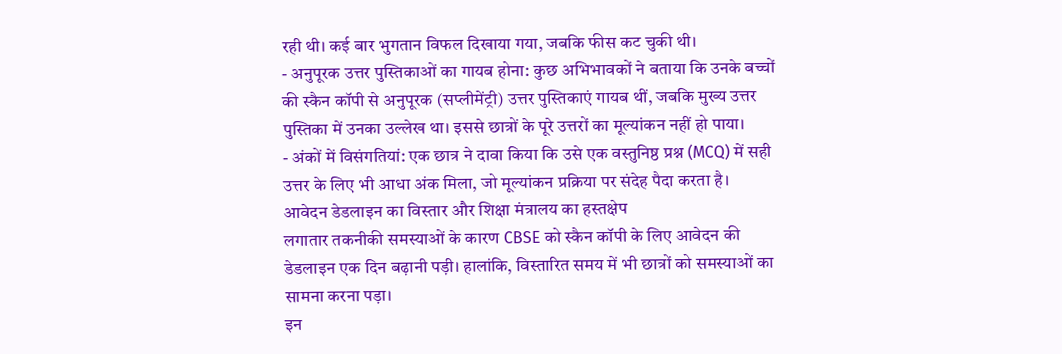रही थी। कई बार भुगतान विफल दिखाया गया, जबकि फीस कट चुकी थी।
- अनुपूरक उत्तर पुस्तिकाओं का गायब होना: कुछ अभिभावकों ने बताया कि उनके बच्चों की स्कैन कॉपी से अनुपूरक (सप्लीमेंट्री) उत्तर पुस्तिकाएं गायब थीं, जबकि मुख्य उत्तर पुस्तिका में उनका उल्लेख था। इससे छात्रों के पूरे उत्तरों का मूल्यांकन नहीं हो पाया।
- अंकों में विसंगतियां: एक छात्र ने दावा किया कि उसे एक वस्तुनिष्ठ प्रश्न (MCQ) में सही उत्तर के लिए भी आधा अंक मिला, जो मूल्यांकन प्रक्रिया पर संदेह पैदा करता है।
आवेदन डेडलाइन का विस्तार और शिक्षा मंत्रालय का हस्तक्षेप
लगातार तकनीकी समस्याओं के कारण CBSE को स्कैन कॉपी के लिए आवेदन की डेडलाइन एक दिन बढ़ानी पड़ी। हालांकि, विस्तारित समय में भी छात्रों को समस्याओं का सामना करना पड़ा।
इन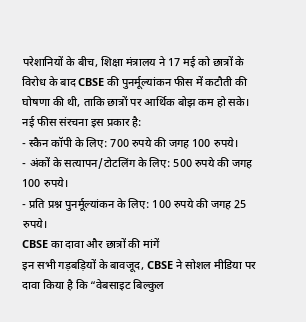परेशानियों के बीच, शिक्षा मंत्रालय ने 17 मई को छात्रों के विरोध के बाद CBSE की पुनर्मूल्यांकन फीस में कटौती की घोषणा की थी, ताकि छात्रों पर आर्थिक बोझ कम हो सके। नई फीस संरचना इस प्रकार है:
- स्कैन कॉपी के लिए: 700 रुपये की जगह 100 रुपये।
- अंकों के सत्यापन/टोटलिंग के लिए: 500 रुपये की जगह 100 रुपये।
- प्रति प्रश्न पुनर्मूल्यांकन के लिए: 100 रुपये की जगह 25 रुपये।
CBSE का दावा और छात्रों की मांगें
इन सभी गड़बड़ियों के बावजूद, CBSE ने सोशल मीडिया पर दावा किया है कि “वेबसाइट बिल्कुल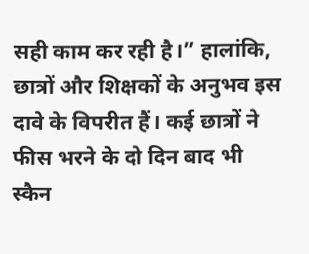सही काम कर रही है।” हालांकि, छात्रों और शिक्षकों के अनुभव इस दावे के विपरीत हैं। कई छात्रों ने फीस भरने के दो दिन बाद भी स्कैन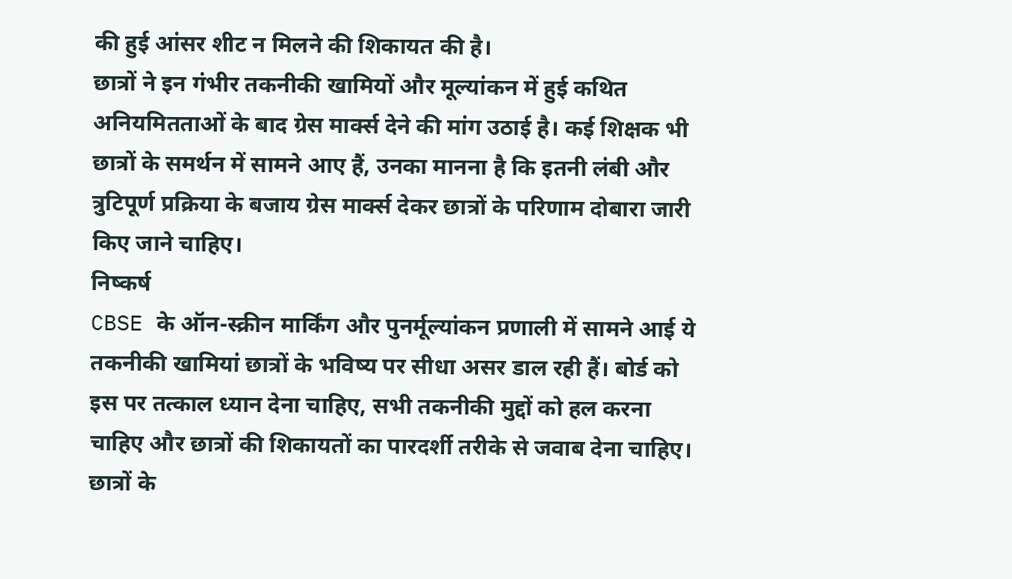की हुई आंसर शीट न मिलने की शिकायत की है।
छात्रों ने इन गंभीर तकनीकी खामियों और मूल्यांकन में हुई कथित अनियमितताओं के बाद ग्रेस मार्क्स देने की मांग उठाई है। कई शिक्षक भी छात्रों के समर्थन में सामने आए हैं, उनका मानना है कि इतनी लंबी और त्रुटिपूर्ण प्रक्रिया के बजाय ग्रेस मार्क्स देकर छात्रों के परिणाम दोबारा जारी किए जाने चाहिए।
निष्कर्ष
CBSE के ऑन-स्क्रीन मार्किंग और पुनर्मूल्यांकन प्रणाली में सामने आई ये तकनीकी खामियां छात्रों के भविष्य पर सीधा असर डाल रही हैं। बोर्ड को इस पर तत्काल ध्यान देना चाहिए, सभी तकनीकी मुद्दों को हल करना चाहिए और छात्रों की शिकायतों का पारदर्शी तरीके से जवाब देना चाहिए। छात्रों के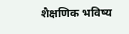शैक्षणिक भविष्य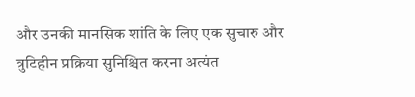और उनकी मानसिक शांति के लिए एक सुचारु और त्रुटिहीन प्रक्रिया सुनिश्चित करना अत्यंत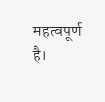महत्वपूर्ण है।